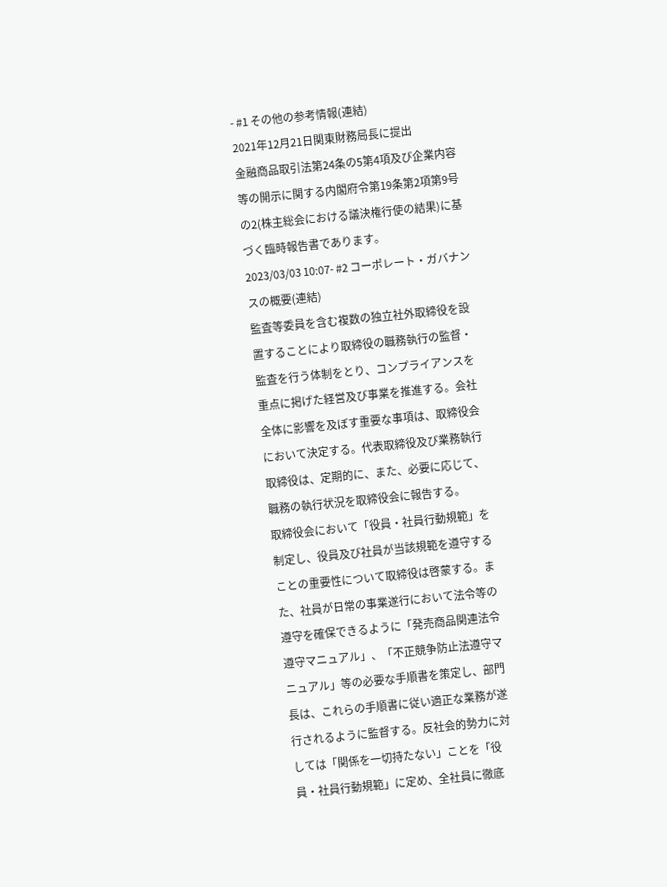- #1 その他の参考情報(連結)
2021年12月21日関東財務局長に提出
金融商品取引法第24条の5第4項及び企業内容等の開示に関する内閣府令第19条第2項第9号の2(株主総会における議決権行使の結果)に基づく臨時報告書であります。
2023/03/03 10:07- #2 コーポレート・ガバナンスの概要(連結)
監査等委員を含む複数の独立社外取締役を設置することにより取締役の職務執行の監督・監査を行う体制をとり、コンプライアンスを重点に掲げた経営及び事業を推進する。会社全体に影響を及ぼす重要な事項は、取締役会において決定する。代表取締役及び業務執行取締役は、定期的に、また、必要に応じて、職務の執行状況を取締役会に報告する。
取締役会において「役員・社員行動規範」を制定し、役員及び社員が当該規範を遵守することの重要性について取締役は啓蒙する。また、社員が日常の事業遂行において法令等の遵守を確保できるように「発売商品関連法令遵守マニュアル」、「不正競争防止法遵守マニュアル」等の必要な手順書を策定し、部門長は、これらの手順書に従い適正な業務が遂行されるように監督する。反社会的勢力に対しては「関係を一切持たない」ことを「役員・社員行動規範」に定め、全社員に徹底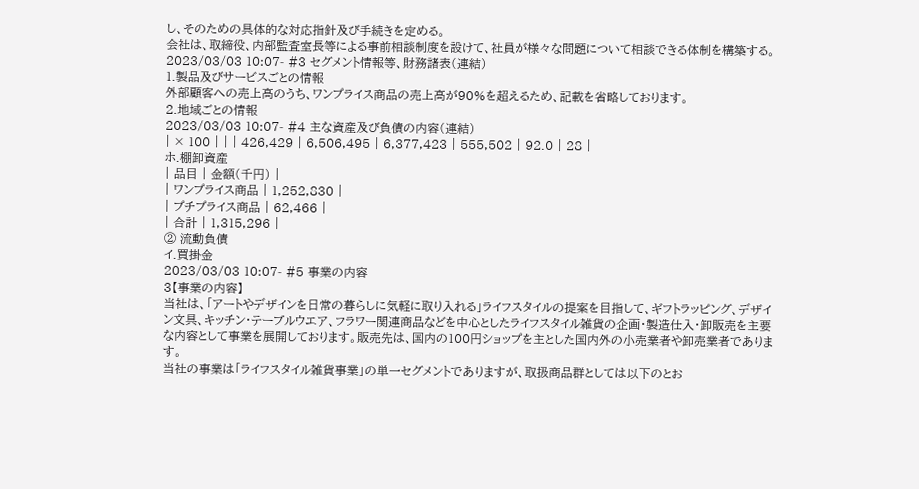し、そのための具体的な対応指針及び手続きを定める。
会社は、取締役、内部監査室長等による事前相談制度を設けて、社員が様々な問題について相談できる体制を構築する。
2023/03/03 10:07- #3 セグメント情報等、財務諸表(連結)
1.製品及びサービスごとの情報
外部顧客への売上高のうち、ワンプライス商品の売上高が90%を超えるため、記載を省略しております。
2.地域ごとの情報
2023/03/03 10:07- #4 主な資産及び負債の内容(連結)
| × 100 | | | 426,429 | 6,506,495 | 6,377,423 | 555,502 | 92.0 | 28 |
ホ.棚卸資産
| 品目 | 金額(千円) |
| ワンプライス商品 | 1,252,830 |
| プチプライス商品 | 62,466 |
| 合計 | 1,315,296 |
② 流動負債
イ.買掛金
2023/03/03 10:07- #5 事業の内容
3【事業の内容】
当社は、「アートやデザインを日常の暮らしに気軽に取り入れる」ライフスタイルの提案を目指して、ギフトラッピング、デザイン文具、キッチン・テーブルウエア、フラワー関連商品などを中心としたライフスタイル雑貨の企画・製造仕入・卸販売を主要な内容として事業を展開しております。販売先は、国内の100円ショップを主とした国内外の小売業者や卸売業者であります。
当社の事業は「ライフスタイル雑貨事業」の単一セグメントでありますが、取扱商品群としては以下のとお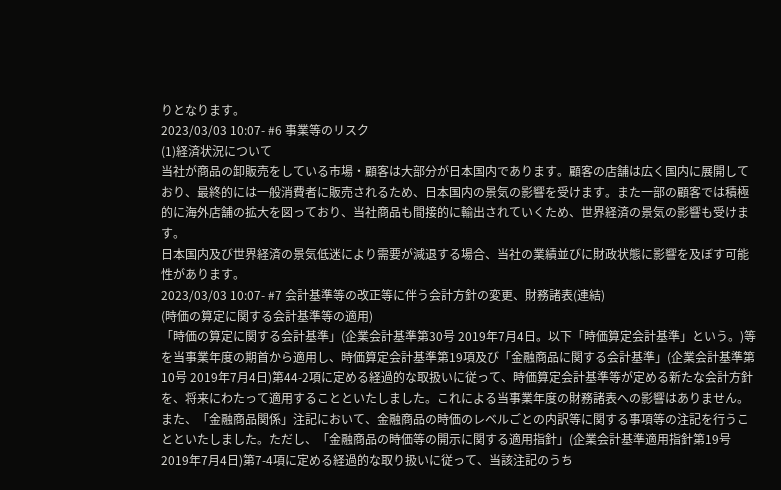りとなります。
2023/03/03 10:07- #6 事業等のリスク
(1)経済状況について
当社が商品の卸販売をしている市場・顧客は大部分が日本国内であります。顧客の店舗は広く国内に展開しており、最終的には一般消費者に販売されるため、日本国内の景気の影響を受けます。また一部の顧客では積極的に海外店舗の拡大を図っており、当社商品も間接的に輸出されていくため、世界経済の景気の影響も受けます。
日本国内及び世界経済の景気低迷により需要が減退する場合、当社の業績並びに財政状態に影響を及ぼす可能性があります。
2023/03/03 10:07- #7 会計基準等の改正等に伴う会計方針の変更、財務諸表(連結)
(時価の算定に関する会計基準等の適用)
「時価の算定に関する会計基準」(企業会計基準第30号 2019年7月4日。以下「時価算定会計基準」という。)等を当事業年度の期首から適用し、時価算定会計基準第19項及び「金融商品に関する会計基準」(企業会計基準第10号 2019年7月4日)第44-2項に定める経過的な取扱いに従って、時価算定会計基準等が定める新たな会計方針を、将来にわたって適用することといたしました。これによる当事業年度の財務諸表への影響はありません。
また、「金融商品関係」注記において、金融商品の時価のレベルごとの内訳等に関する事項等の注記を行うことといたしました。ただし、「金融商品の時価等の開示に関する適用指針」(企業会計基準適用指針第19号 2019年7月4日)第7-4項に定める経過的な取り扱いに従って、当該注記のうち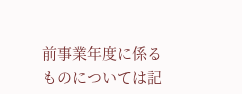前事業年度に係るものについては記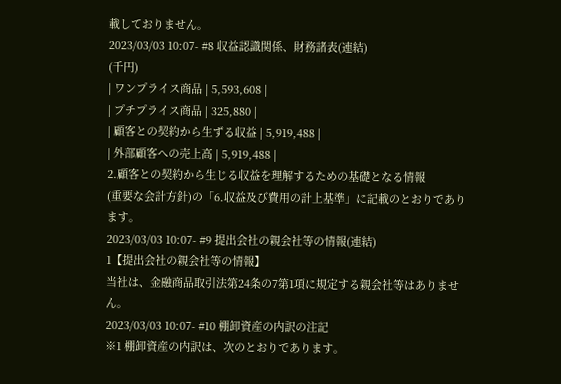載しておりません。
2023/03/03 10:07- #8 収益認識関係、財務諸表(連結)
(千円)
| ワンプライス商品 | 5,593,608 |
| プチプライス商品 | 325,880 |
| 顧客との契約から生ずる収益 | 5,919,488 |
| 外部顧客への売上高 | 5,919,488 |
2.顧客との契約から生じる収益を理解するための基礎となる情報
(重要な会計方針)の「6.収益及び費用の計上基準」に記載のとおりであります。
2023/03/03 10:07- #9 提出会社の親会社等の情報(連結)
1【提出会社の親会社等の情報】
当社は、金融商品取引法第24条の7第1項に規定する親会社等はありません。
2023/03/03 10:07- #10 棚卸資産の内訳の注記
※1 棚卸資産の内訳は、次のとおりであります。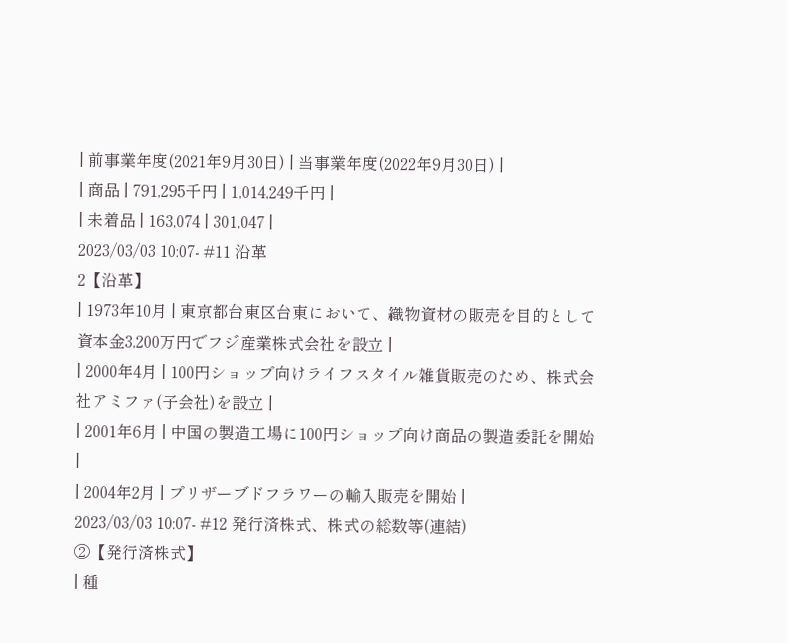| 前事業年度(2021年9月30日) | 当事業年度(2022年9月30日) |
| 商品 | 791,295千円 | 1,014,249千円 |
| 未着品 | 163,074 | 301,047 |
2023/03/03 10:07- #11 沿革
2【沿革】
| 1973年10月 | 東京都台東区台東において、織物資材の販売を目的として資本金3,200万円でフジ産業株式会社を設立 |
| 2000年4月 | 100円ショップ向けライフスタイル雑貨販売のため、株式会社アミファ(子会社)を設立 |
| 2001年6月 | 中国の製造工場に100円ショップ向け商品の製造委託を開始 |
| 2004年2月 | プリザーブドフラワーの輸入販売を開始 |
2023/03/03 10:07- #12 発行済株式、株式の総数等(連結)
②【発行済株式】
| 種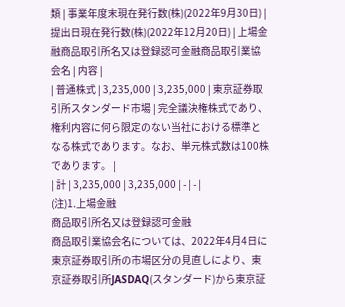類 | 事業年度末現在発行数(株)(2022年9月30日) | 提出日現在発行数(株)(2022年12月20日) | 上場金融商品取引所名又は登録認可金融商品取引業協会名 | 内容 |
| 普通株式 | 3,235,000 | 3,235,000 | 東京証券取引所スタンダード市場 | 完全議決権株式であり、権利内容に何ら限定のない当社における標準となる株式であります。なお、単元株式数は100株であります。 |
| 計 | 3,235,000 | 3,235,000 | - | - |
(注)1.上場金融
商品取引所名又は登録認可金融
商品取引業協会名については、2022年4月4日に東京証券取引所の市場区分の見直しにより、東京証券取引所JASDAQ(スタンダード)から東京証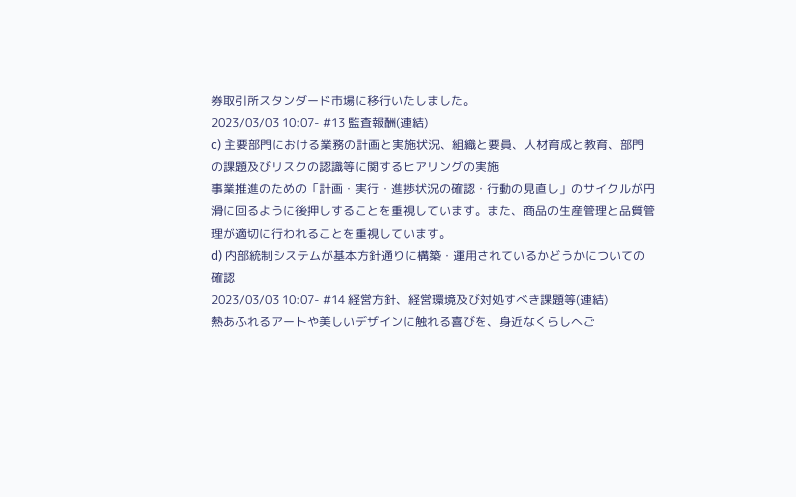券取引所スタンダード市場に移行いたしました。
2023/03/03 10:07- #13 監査報酬(連結)
c) 主要部門における業務の計画と実施状況、組織と要員、人材育成と教育、部門の課題及びリスクの認識等に関するヒアリングの実施
事業推進のための「計画・実行・進捗状況の確認・行動の見直し」のサイクルが円滑に回るように後押しすることを重視しています。また、商品の生産管理と品質管理が適切に行われることを重視しています。
d) 内部統制システムが基本方針通りに構築・運用されているかどうかについての確認
2023/03/03 10:07- #14 経営方針、経営環境及び対処すべき課題等(連結)
熱あふれるアートや美しいデザインに触れる喜びを、身近なくらしへご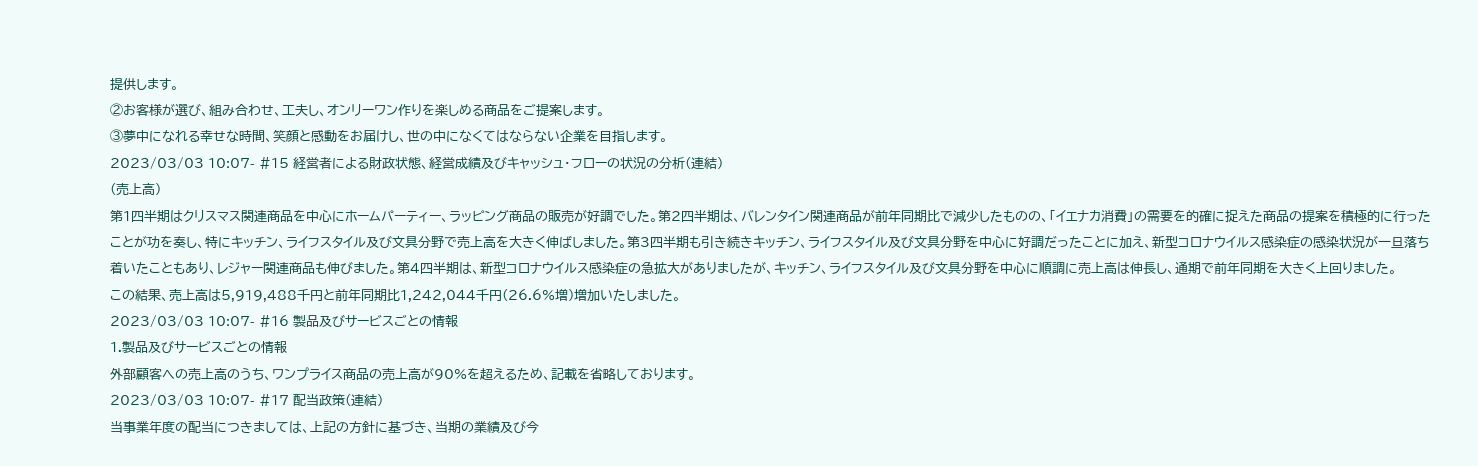提供します。
②お客様が選び、組み合わせ、工夫し、オンリーワン作りを楽しめる商品をご提案します。
③夢中になれる幸せな時間、笑顔と感動をお届けし、世の中になくてはならない企業を目指します。
2023/03/03 10:07- #15 経営者による財政状態、経営成績及びキャッシュ・フローの状況の分析(連結)
(売上高)
第1四半期はクリスマス関連商品を中心にホームパーティー、ラッピング商品の販売が好調でした。第2四半期は、バレンタイン関連商品が前年同期比で減少したものの、「イエナカ消費」の需要を的確に捉えた商品の提案を積極的に行ったことが功を奏し、特にキッチン、ライフスタイル及び文具分野で売上高を大きく伸ばしました。第3四半期も引き続きキッチン、ライフスタイル及び文具分野を中心に好調だったことに加え、新型コロナウイルス感染症の感染状況が一旦落ち着いたこともあり、レジャー関連商品も伸びました。第4四半期は、新型コロナウイルス感染症の急拡大がありましたが、キッチン、ライフスタイル及び文具分野を中心に順調に売上高は伸長し、通期で前年同期を大きく上回りました。
この結果、売上高は5,919,488千円と前年同期比1,242,044千円(26.6%増)増加いたしました。
2023/03/03 10:07- #16 製品及びサービスごとの情報
1.製品及びサービスごとの情報
外部顧客への売上高のうち、ワンプライス商品の売上高が90%を超えるため、記載を省略しております。
2023/03/03 10:07- #17 配当政策(連結)
当事業年度の配当につきましては、上記の方針に基づき、当期の業績及び今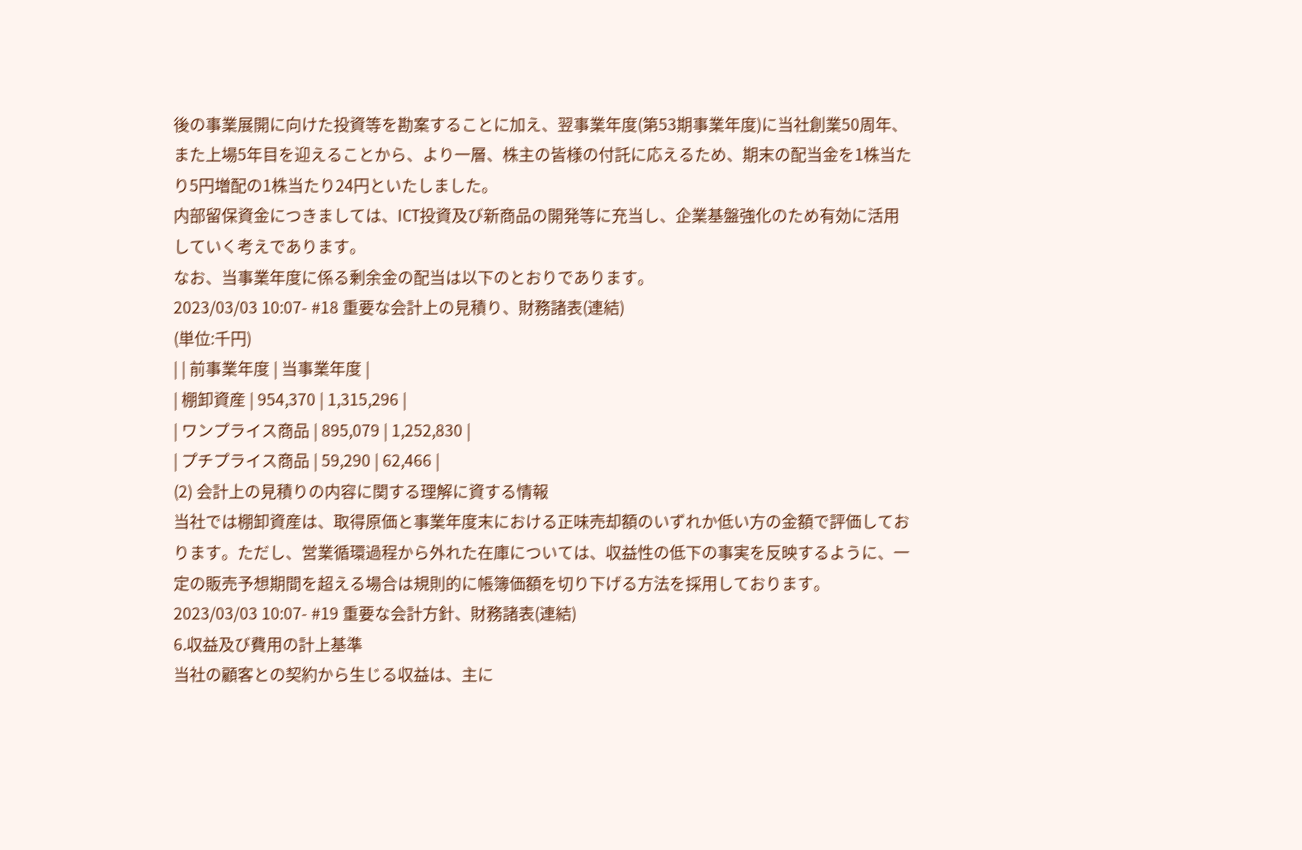後の事業展開に向けた投資等を勘案することに加え、翌事業年度(第53期事業年度)に当社創業50周年、また上場5年目を迎えることから、より一層、株主の皆様の付託に応えるため、期末の配当金を1株当たり5円増配の1株当たり24円といたしました。
内部留保資金につきましては、ICT投資及び新商品の開発等に充当し、企業基盤強化のため有効に活用していく考えであります。
なお、当事業年度に係る剰余金の配当は以下のとおりであります。
2023/03/03 10:07- #18 重要な会計上の見積り、財務諸表(連結)
(単位:千円)
| | 前事業年度 | 当事業年度 |
| 棚卸資産 | 954,370 | 1,315,296 |
| ワンプライス商品 | 895,079 | 1,252,830 |
| プチプライス商品 | 59,290 | 62,466 |
(2) 会計上の見積りの内容に関する理解に資する情報
当社では棚卸資産は、取得原価と事業年度末における正味売却額のいずれか低い方の金額で評価しております。ただし、営業循環過程から外れた在庫については、収益性の低下の事実を反映するように、一定の販売予想期間を超える場合は規則的に帳簿価額を切り下げる方法を採用しております。
2023/03/03 10:07- #19 重要な会計方針、財務諸表(連結)
6.収益及び費用の計上基準
当社の顧客との契約から生じる収益は、主に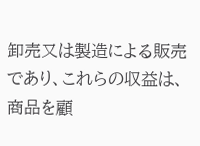卸売又は製造による販売であり、これらの収益は、商品を顧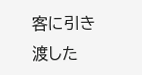客に引き渡した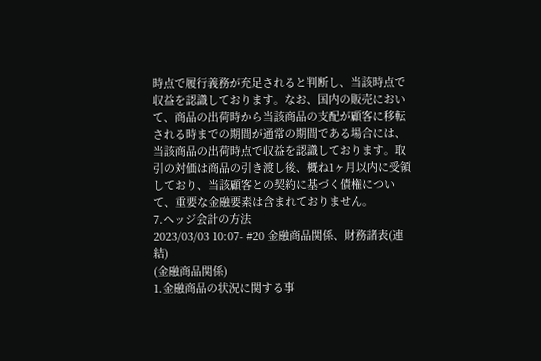時点で履行義務が充足されると判断し、当該時点で収益を認識しております。なお、国内の販売において、商品の出荷時から当該商品の支配が顧客に移転される時までの期間が通常の期間である場合には、当該商品の出荷時点で収益を認識しております。取引の対価は商品の引き渡し後、概ね1ヶ月以内に受領しており、当該顧客との契約に基づく債権について、重要な金融要素は含まれておりません。
7.ヘッジ会計の方法
2023/03/03 10:07- #20 金融商品関係、財務諸表(連結)
(金融商品関係)
1.金融商品の状況に関する事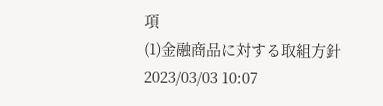項
(1)金融商品に対する取組方針
2023/03/03 10:07